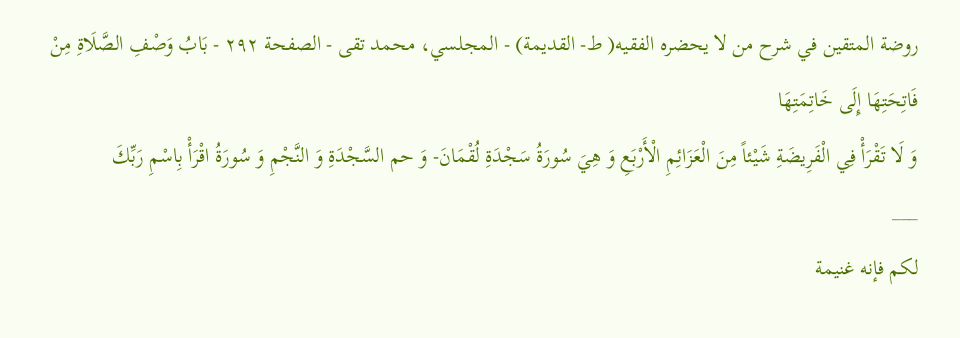روضة المتقين في شرح من لا يحضره الفقيه( ط- القديمة) - المجلسي، محمد تقى - الصفحة ٢٩٢ - بَابُ وَصْفِ الصَّلَاةِ مِنْ فَاتِحَتِهَا إِلَى خَاتِمَتِهَا
وَ لَا تَقْرَأْ فِي الْفَرِيضَةِ شَيْئاً مِنَ الْعَزَائِمِ الْأَرْبَعِ وَ هِيَ سُورَةُ سَجْدَةِ لُقْمَانَ- وَ حم السَّجْدَةِ وَ النَّجْمِ وَ سُورَةُ اقْرَأْ بِاسْمِ رَبِّكَ
___
لكم فإنه غنيمة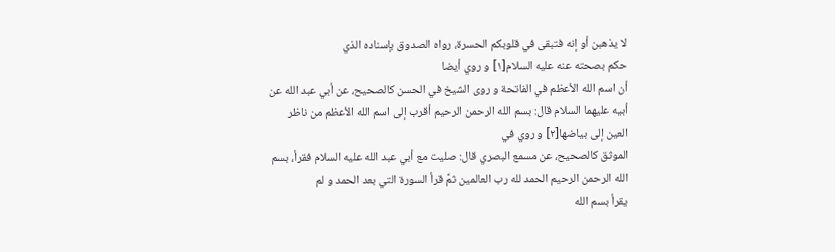لا يذهبن أو إنه فتبقى في قلوبكم الحسرة، رواه الصدوق بإسناده الذي
حكم بصحته عنه عليه السلام[١] و روي أيضا
أن اسم الله الأعظم في الفاتحة و روى الشيخ في الحسن كالصحيح، عن أبي عبد الله عن
أبيه عليهما السلام قال: بسم الله الرحمن الرحيم أقرب إلى اسم الله الأعظم من ناظر
العين إلى بياضها[٢] و روي في
الموثق كالصحيح، عن مسمع البصري قال: صليت مع أبي عبد الله عليه السلام فقرأ، بسم
الله الرحمن الرحيم الحمد لله رب العالمين ثمَّ قرأ السورة التي بعد الحمد و لم
يقرأ بسم الله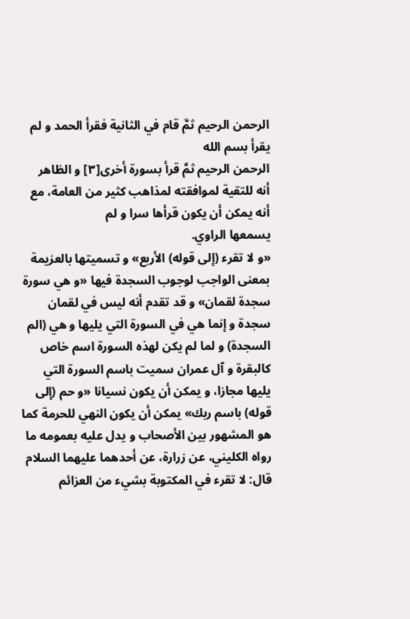الرحمن الرحيم ثمَّ قام في الثانية فقرأ الحمد و لم يقرأ بسم الله
الرحمن الرحيم ثمَّ قرأ بسورة أخرى[٣] و الظاهر
أنه للتقية لموافقته لمذاهب كثير من العامة، مع أنه يمكن أن يكون قرأها سرا و لم
يسمعها الراوي.
«و لا تقرء (إلى قوله) الأربع» و تسميتها بالعزيمة بمعنى الواجب لوجوب السجدة فيها «و هي سورة سجدة لقمان» و قد تقدم أنه ليس في لقمان سجدة و إنما هي في السورة التي يليها و هي (الم السجدة) و لما لم يكن لهذه السورة اسم خاص كالبقرة و آل عمران سميت باسم السورة التي يليها مجازا، و يمكن أن يكون نسيانا «و حم (إلى قوله) باسم ربك» يمكن أن يكون النهي للحرمة كما هو المشهور بين الأصحاب و يدل عليه بعمومه ما رواه الكليني، عن زرارة، عن أحدهما عليهما السلام قال: لا تقرء في المكتوبة بشيء من العزائم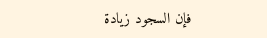فإن السجود زيادة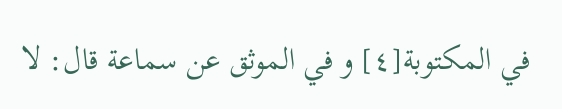في المكتوبة[٤] و في الموثق عن سماعة قال: لا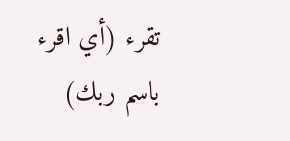تقرء (أي اقرء باسم ربك)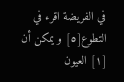في الفريضة اقرء في التطوع[٥] و يمكن أن
[١] العيون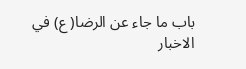باب ما جاء عن الرضا( ع) في الاخبار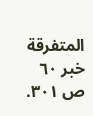المتفرقة خبر ٦٠ ص ٣٠١.